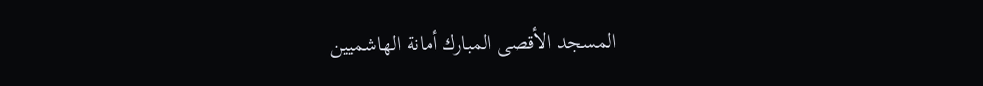المسجد الأقصى المبارك أمانة الهاشميين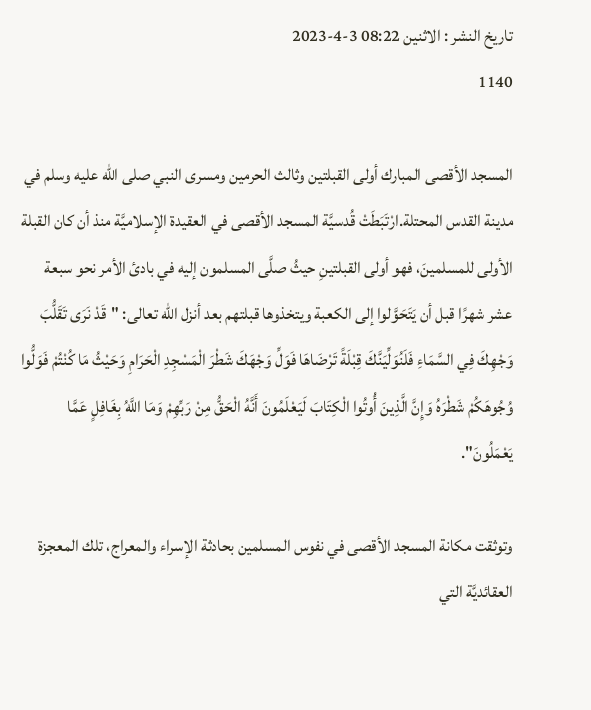تاريخ النشر : الاثنين 08:22 3-4-2023
1140

المسجد الأقصى المبارك أولى القبلتين وثالث الحرمين ومسرى النبي صلى الله عليه وسلم في مدينة القدس المحتلة.ارْتَبَطَتْ قُدسيَّة المسجد الأقصى في العقيدة الإسلاميَّة منذ أن كان القبلة الأولى للمسلمينَ، فهو أولى القبلتينِ حيثُ صلَّى المسلمون إليه في بادئ الأمر نحو سبعة عشر شهرًا قبل أن يَتَحَوَّلوا إلى الكعبة ويتخذوها قبلتهم بعد أنزل الله تعالى: "قَدْ نَرَى تَقَلُّبَ وَجْهِكَ فِي السَّمَاءِ فَلَنُوَلِّيَنَّكَ قِبْلَةً تَرْضَاهَا فَوَلِّ وَجْهَكَ شَطْرَ الْمَسْجِدِ الْحَرَامِ وَحَيْثُ مَا كُنْتُمْ فَوَلُّوا وُجُوهَكُمْ شَطْرَهُ وَإِنَّ الَّذِينَ أُوتُوا الْكِتَابَ لَيَعْلَمُونَ أَنَّهُ الْحَقُّ مِنْ رَبِّهِمْ وَمَا اللَّهُ بِغَافِلٍ عَمَّا يَعْمَلُونَ".

وتوثقت مكانة المسجد الأقصى في نفوس المسلمين بحادثة الإسراء والمعراج، تلك المعجزة العقائديَّة التي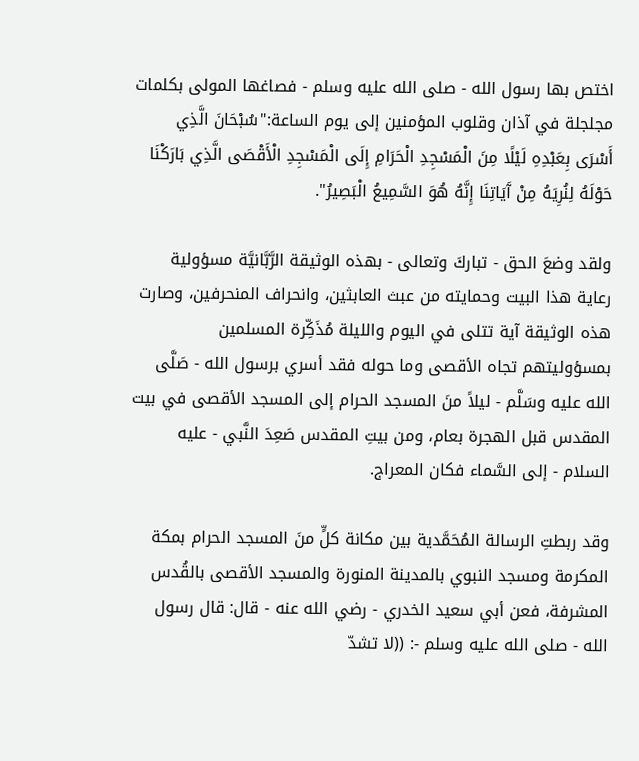اختص بها رسول الله - صلى الله عليه وسلم - فصاغها المولى بكلمات مجلجلة في آذان وقلوب المؤمنين إلى يوم الساعة:"سُبْحَانَ الَّذِي أَسْرَى بِعَبْدِهِ لَيْلًا مِنَ الْمَسْجِدِ الْحَرَامِ إِلَى الْمَسْجِدِ الْأَقْصَى الَّذِي بَارَكْنَا حَوْلَهُ لِنُرِيَهُ مِنْ آَيَاتِنَا إِنَّهُ هُوَ السَّمِيعُ الْبَصِيرُ".

ولقد وضعَ الحق - تباركَ وتعالى - بهذه الوثيقة الرَّبَّانيَّة مسؤولية رعاية هذا البيت وحمايته من عبث العابثين، وانحراف المنحرفين، وصارت هذه الوثيقة آية تتلى في اليوم والليلة مُذَكِّرة المسلمين بمسؤوليتهم تجاه الأقصى وما حوله فقد أسري برسول الله - صَلَّى الله عليه وسَلَّم - ليلاً منَ المسجد الحرام إلى المسجد الأقصى في بيت المقدس قبل الهجرة بعام، ومن بيتِ المقدس صَعِدَ النَّبي - عليه السلام - إلى السَّماء فكان المعراج.

وقد ربطتِ الرسالة المُحَمَّدية بين مكانة كلٍّ منَ المسجد الحرام بمكة المكرمة ومسجد النبوي بالمدينة المنورة والمسجد الأقصى بالقُدس المشرفة، فعن أبي سعيد الخدري - رضي الله عنه - قال: قال رسول الله - صلى الله عليه وسلم -: ((لا تشدّ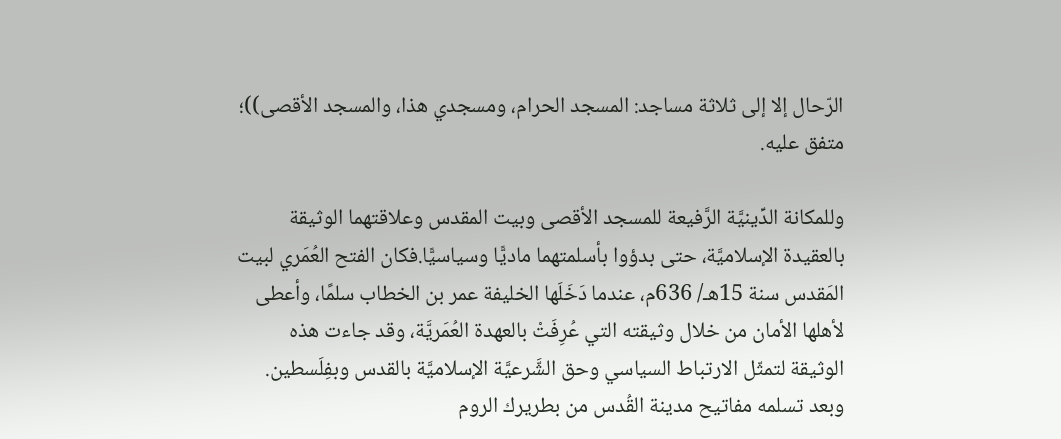الرّحال إلا إلى ثلاثة مساجد: المسجد الحرام، ومسجدي هذا، والمسجد الأقصى))؛ متفق عليه.

وللمكانة الدِّينيَّة الرَّفيعة للمسجد الأقصى وبيت المقدس وعلاقتهما الوثيقة بالعقيدة الإسلاميَّة، حتى بدؤوا بأسلمتهما ماديًّا وسياسيًّا.فكان الفتح العُمَري لبيت المَقدس سنة 15هـ/ 636م، عندما دَخَلَها الخليفة عمر بن الخطاب سلمًا، وأعطى لأهلها الأمان من خلال وثيقته التي عُرِفَتْ بالعهدة العُمَريَّة، وقد جاءت هذه الوثيقة لتمثّل الارتباط السياسي وحق الشَّرعيَّة الإسلاميَّة بالقدس وبفِلَسطين. وبعد تسلمه مفاتيح مدينة القُدس من بطريرك الروم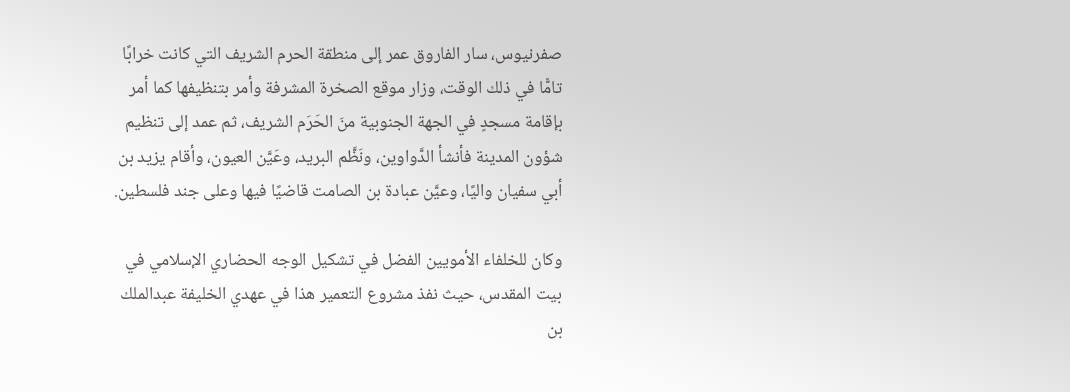صفرنيوس، سار الفاروق عمر إلى منطقة الحرم الشريف التي كانت خرابًا تامًّا في ذلك الوقت، وزار موقع الصخرة المشرفة وأمر بتنظيفها كما أمر بإقامة مسجدٍ في الجهة الجنوبية منَ الحَرَم الشريف، ثم عمد إلى تنظيم شؤون المدينة فأنشأ الدَّواوين، ونَظَّم البريد، وعَيَّن العيون، وأقام يزيد بن أبي سفيان واليًا، وعيَّن عبادة بن الصامت قاضيًا فيها وعلى جند فلسطين.

وكان للخلفاء الأمويين الفضل في تشكيل الوجه الحضاري الإسلامي في بيت المقدس، حيث نفذ مشروع التعمير هذا في عهدي الخليفة عبدالملك بن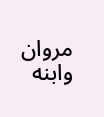مروان وابنه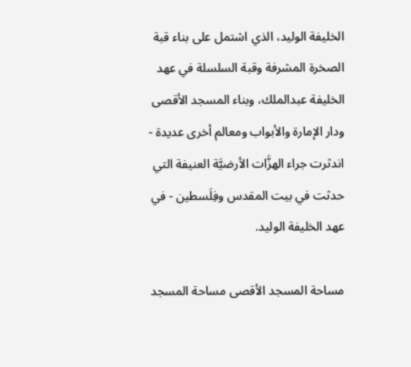الخليفة الوليد، الذي اشتمل على بناء قبة الصخرة المشرفة وقبة السلسلة في عهد الخليفة عبدالملك، وبناء المسجد الأقصى ودار الإمارة والأبواب ومعالم أخرى عديدة - اندثرت جراء الهزَّات الأرضيَّة العنيفة التي حدثت في بيت المقدس وفِلَسطين - في عهد الخليفة الوليد.

مساحة المسجد الأقصى مساحة المسجد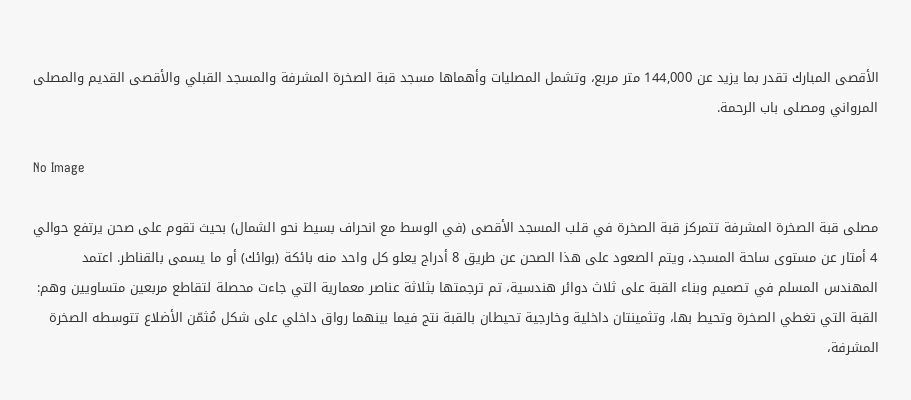الأقصى المبارك تقدر بما يزيد عن 144,000 متر مربع، وتشمل المصليات وأهماها مسجد قبة الصخرة المشرفة والمسجد القبلي والأقصى القديم والمصلى المرواني ومصلى باب الرحمة.

No Image

مصلى قبة الصخرة المشرفة تتمركز قبة الصخرة في قلب المسجد الأقصى (في الوسط مع انحراف بسيط نحو الشمال) بحيث تقوم على صحن يرتفع حوالي 4 أمتار عن مستوى ساحة المسجد، ويتم الصعود على هذا الصحن عن طريق 8 أدراج يعلو كل واحد منه بائكة (بوائك) أو ما يسمى بالقناطر. اعتمد المهندس المسلم في تصميم وبناء القبة على ثلاث دوائر هندسية، تم ترجمتها بثلاثة عناصر معمارية التي جاءت محصلة لتقاطع مربعين متساويين وهم: القبة التي تغطي الصخرة وتحيط بها، وتثمينتان داخلية وخارجية تحيطان بالقبة نتج فيما بينهما رواق داخلي على شكل مُثمّن الأضلاع تتوسطه الصخرة المشرفة،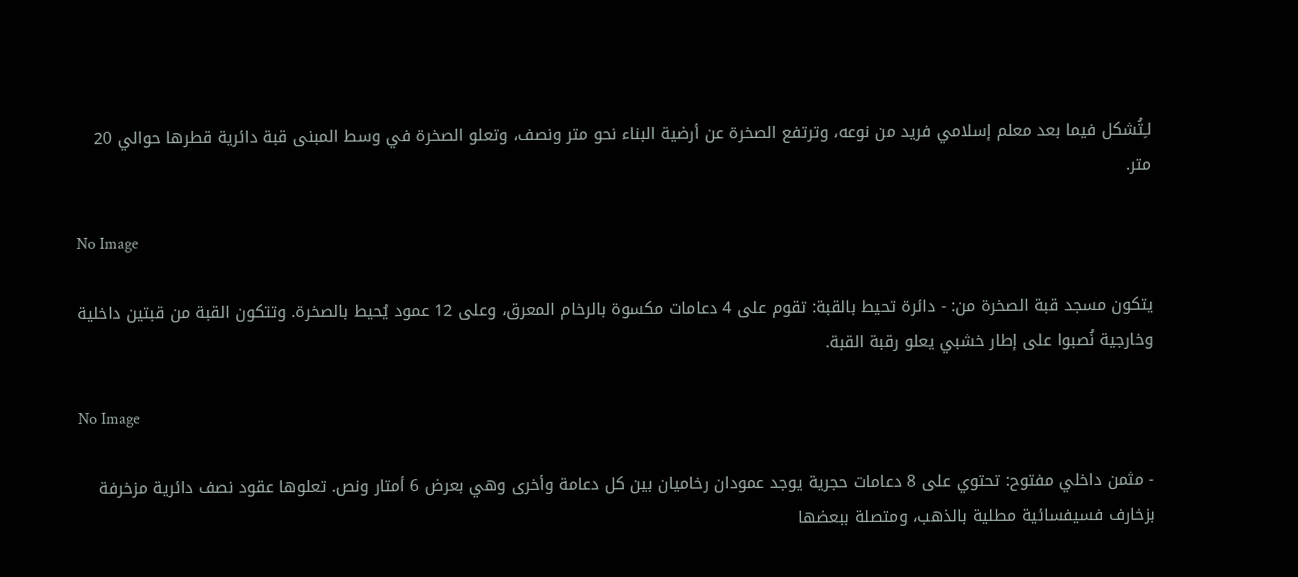لـِتُشكل فيما بعد معلم إسلامي فريد من نوعه، وترتفع الصخرة عن أرضية البناء نحو متر ونصف، وتعلو الصخرة في وسط المبنى قبة دائرية قطرها حوالي 20 متر.

No Image

يتكون مسجد قبة الصخرة من: - دائرة تحيط بالقبة: تقوم على 4 دعامات مكسوة بالرخام المعرق، وعلى 12 عمود يُحيط بالصخرة. وتتكون القبة من قبتين داخلية وخارجية نُصبوا على إطار خشبي يعلو رقبة القبة.

No Image

- مثمن داخلي مفتوح: تحتوي على 8 دعامات حجرية يوجد عمودان رخاميان بين كل دعامة وأخرى وهي بعرض 6 أمتار ونص. تعلوها عقود نصف دائرية مزخرفة بزخارف فسيفسائية مطلية بالذهب، ومتصلة ببعضها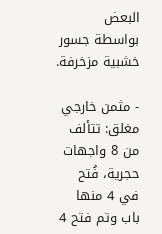البعض بواسطة جسور خشبية مزخرفة.

- مثمن خارجي مغلق: تتألف من 8 واجهات حجرية، فُتح في 4 منها باب وتم فتح 4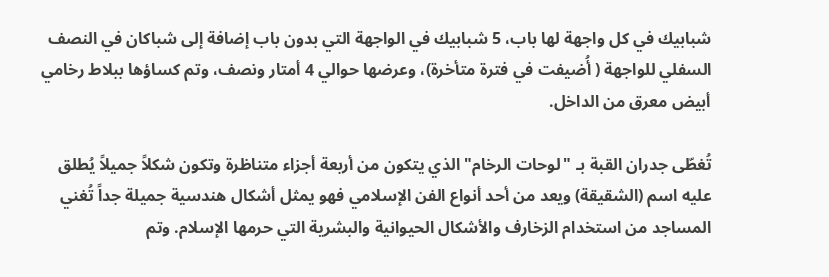شبابيك في كل واجهة لها باب، 5 شبابيك في الواجهة التي بدون باب إضافة إلى شباكان في النصف السفلي للواجهة ( أُضيفت في فترة متأخرة)، وعرضها حوالي 4 أمتار ونصف، وتم كساؤها ببلاط رخامي أبيض معرق من الداخل.

تُغطّى جدران القبة بـ "لوحات الرخام" الذي يتكون من أربعة أجزاء متناظرة وتكون شكلاً جميلاً يُطلق عليه اسم (الشقيقة) ويعد من أحد أنواع الفن الإسلامي فهو يمثل أشكال هندسية جميلة جداً تُغني المساجد من استخدام الزخارف والأشكال الحيوانية والبشرية التي حرمها الإسلام. وتم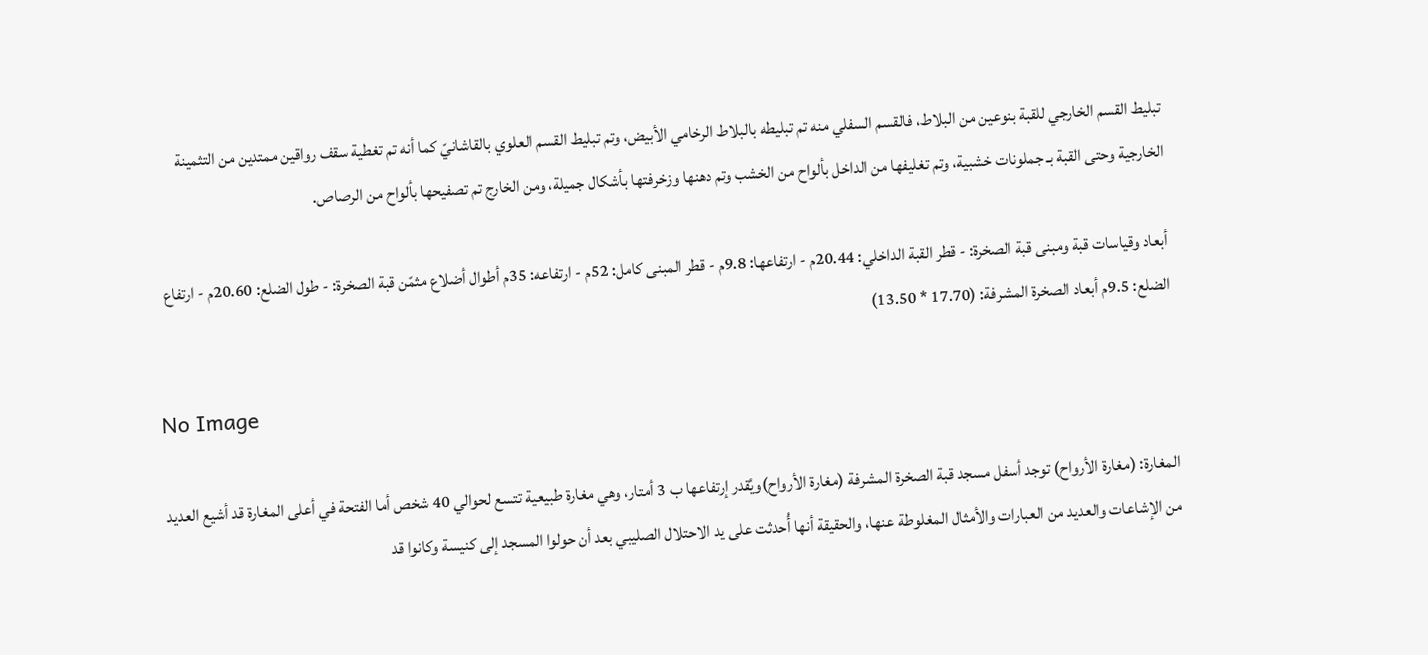تبليط القسم الخارجي للقبة بنوعين من البلاط، فالقسم السفلي منه تم تبليطه بالبلاط الرخامي الأبيض، وتم تبليط القسم العلوي بالقاشانيّ كما أنه تم تغطية سقف رواقين ممتدين من التثمينة الخارجية وحتى القبة بـ جملونات خشبية، وتم تغليفها من الداخل بألواح من الخشب وتم دهنها وزخرفتها بأشكال جميلة، ومن الخارج تم تصفيحها بألواح من الرصاص.

أبعاد وقياسات قبة ومبنى قبة الصخرة: - قطر القبة الداخلي: 20.44م - ارتفاعها: 9.8م - قطر المبنى كامل: 52م - ارتفاعه: 35م أطوال أضلاع مثمّن قبة الصخرة: - طول الضلع: 20.60م - ارتفاع الضلع: 9.5م أبعاد الصخرة المشرفة: (17.70 * 13.50)

No Image

المغارة: (مغارة الأرواح) توجد أسفل مسجد قبة الصخرة المشرفة (مغارة الأرواح)ويُقدر إرتفاعها ب 3 أمتار، وهي مغارة طبيعية تتسع لحوالي 40 شخص أما الفتحة في أعلى المغارة قد أشيع العديد من الإشاعات والعديد من العبارات والأمثال المغلوطة عنها، والحقيقة أنها أُحدثت على يد الاحتلال الصليبي بعد أن حولوا المسجد إلى كنيسة وكانوا قد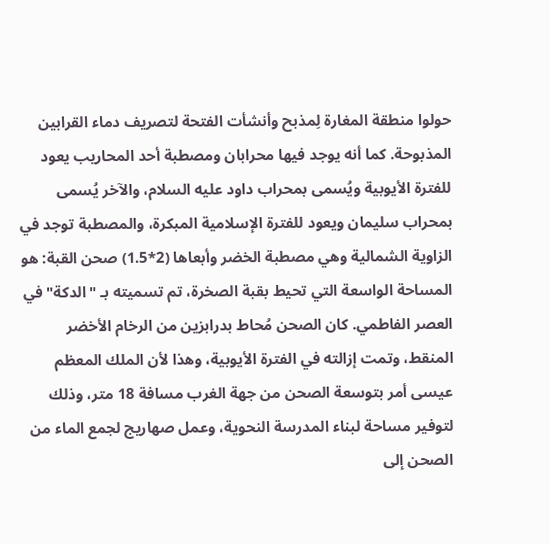حولوا منطقة المغارة لِمذبح وأنشأت الفتحة لتصريف دماء القرابين المذبوحة. كما أنه يوجد فيها محرابان ومصطبة أحد المحاريب يعود للفترة الأيوبية ويُسمى بمحراب داود عليه السلام، والآخر يُسمى بمحراب سليمان ويعود للفترة الإسلامية المبكرة، والمصطبة توجد في الزاوية الشمالية وهي مصطبة الخضر وأبعاها (2*1.5) صحن القبة: هو المساحة الواسعة التي تحيط بقبة الصخرة، تم تسميته بـ "الدكة" في العصر الفاطمي. كان الصحن مُحاط بدرابزين من الرخام الأخضر المنقط، وتمت إزالته في الفترة الأيوبية، وهذا لأن الملك المعظم عيسى أمر بتوسعة الصحن من جهة الغرب مسافة 18 متر، وذلك لتوفير مساحة لبناء المدرسة النحوية، وعمل صهاريج لجمع الماء من الصحن إلى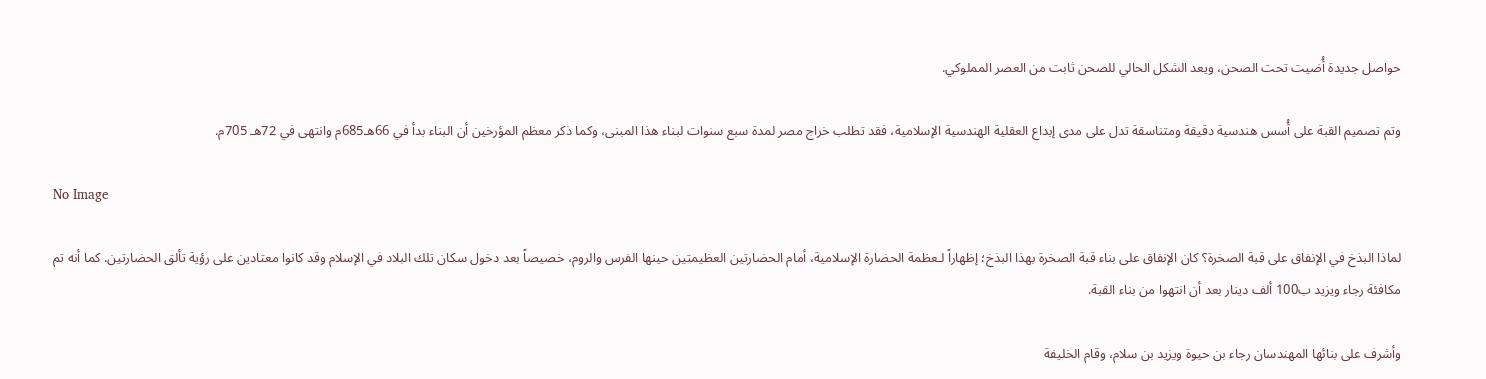حواصل جديدة أُضيت تحت الصحن، ويعد الشكل الحالي للصحن ثابت من العصر المملوكي.

وتم تصميم القبة على أُسس هندسية دقيقة ومتناسقة تدل على مدى إبداع العقلية الهندسية الإسلامية، فقد تطلب خراج مصر لمدة سبع سنوات لبناء هذا المبنى، وكما ذكر معظم المؤرخين أن البناء بدأ في 66هـ685م وانتهى في 72هـ 705م.

No Image

لماذا البذخ في الإنفاق على قبة الصخرة؟ كان الإنفاق على بناء قبة الصخرة بهذا البذخ؛ إظهاراً لـعظمة الحضارة الإسلامية، أمام الحضارتين العظيمتين حينها الفرس والروم، خصيصاً بعد دخول سكان تلك البلاد في الإسلام وقد كانوا معتادين على رؤية تألق الحضارتين. كما أنه تم مكافئة رجاء ويزيد ب100 ألف دينار بعد أن انتهوا من بناء القبة.

وأشرف على بنائها المهندسان رجاء بن حيوة ويزيد بن سلام، وقام الخليفة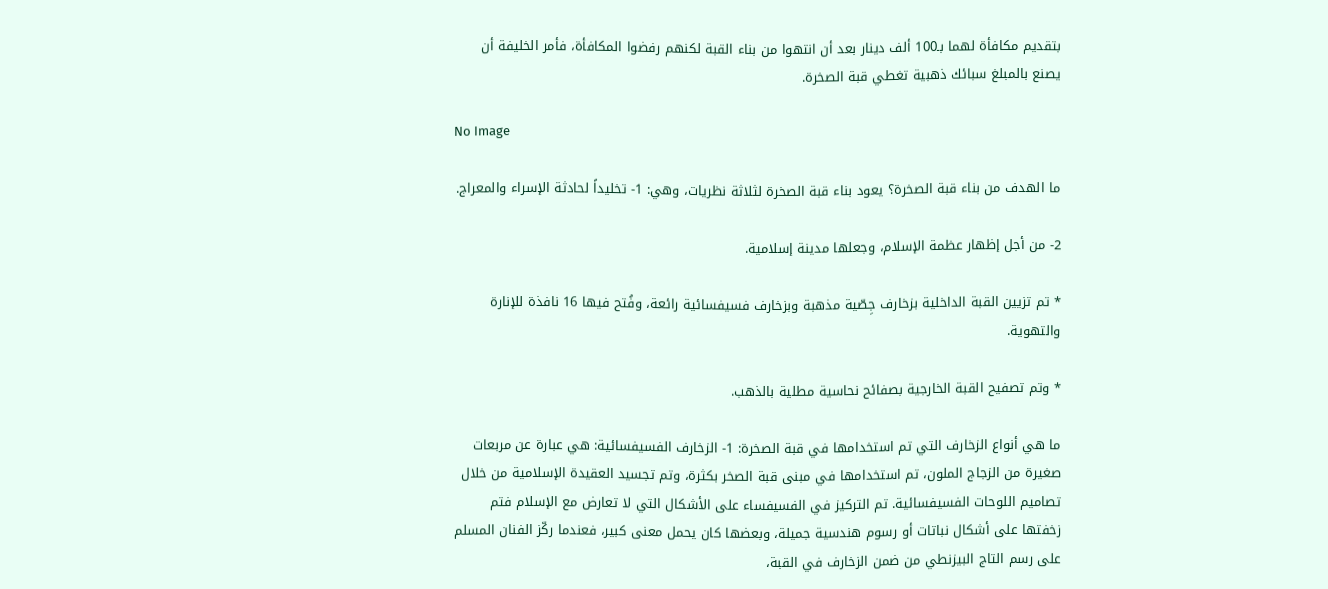بتقديم مكافأة لهما بـ100 ألف دينار بعد أن انتهوا من بناء القبة لكنهم رفضوا المكافأة، فأمر الخليفة أن يصنع بالمبلغ سبائك ذهبية تغطي قبة الصخرة.

No Image

ما الهدف من بناء قبة الصخرة؟ يعود بناء قبة الصخرة لثلاثة نظريات، وهي: 1- تخليداً لحادثة الإسراء والمعراج.

2- من أجل إظهار عظمة الإسلام، وجعلها مدينة إسلامية.

* تم تزيين القبة الداخلية بزخارف جِصّية مذهبة وبزخارف فسيفسائية رائعة، وفُتح فيها 16 نافذة للإنارة والتهوية.

* وتم تصفيح القبة الخارجية بصفائح نحاسية مطلية بالذهب.

ما هي أنواع الزخارف التي تم استخدامها في قبة الصخرة: 1- الزخارف الفسيفسائية: هي عبارة عن مربعات صغيرة من الزجاج الملون، تم استخدامها في مبنى قبة الصخر بكثرة، وتم تجسيد العقيدة الإسلامية من خلال تصاميم اللوحات الفسيفسائية. تم التركيز في الفسيفساء على الأشكال التي لا تعارض مع الإسلام فتم زخفتها على أشكال نباتات أو رسوم هندسية جميلة، وبعضها كان يحمل معنى كبير، فعندما ركّز الفنان المسلم على رسم التاج البيزنطي من ضمن الزخارف في القبة،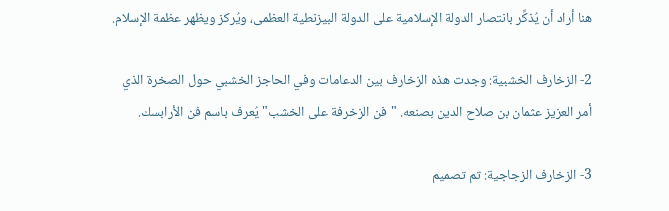هنا أراد أن يُذكِّر بانتصار الدولة الإسلامية على الدولة البيزنطية العظمى، ويُركز ويظهر عظمة الإسلام.

2- الزخارف الخشبية: وجدت هذه الزخارف بين الدعامات وفي الحاجز الخشبي حول الصخرة الذي أمر العزيز عثمان بن صلاح الدين بصنعه. "فن الزخرفة على الخشب" يُعرف باسم فن الأرابسك.

3- الزخارف الزجاجية: تم تصميم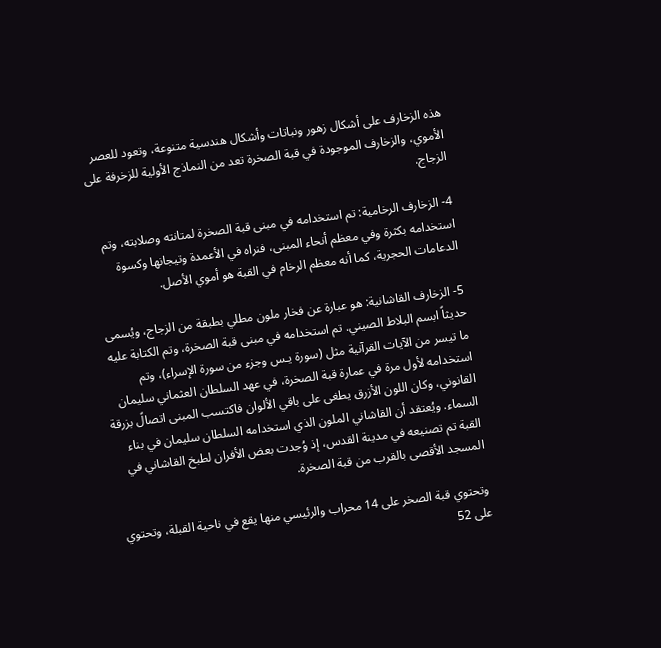هذه الزخارف على أشكال زهور ونباتات وأشكال هندسية متنوعة، وتعود للعصر الأموي، والزخارف الموجودة في قبة الصخرة تعد من النماذج الأولية للزخرفة على الزجاج.

4- الزخارف الرخامية: تم استخدامه في مبنى قبة الصخرة لمتانته وصلابته، وتم استخدامه بكثرة وفي معظم أنحاء المبنى، فنراه في الأعمدة وتيجانها وكسوة الدعامات الحجرية، كما أنه معظم الرخام في القبة هو أموي الأصل.

5- الزخارف القاشانية: هو عبارة عن فخار ملون مطلي بطبقة من الزجاج، ويُسمى حديثاً ابسم البلاط الصيني. تم استخدامه في مبنى قبة الصخرة، وتم الكتابة عليه ما تيسر من الآيات القرآنية مثل (سورة يـس وجزء من سورة الإسراء)، وتم استخدامه لأول مرة في عمارة قبة الصخرة، في عهد السلطان العثماني سليمان القانوني، وكان اللون الأزرق يطغى على باقي الألوان فاكتسب المبنى اتصالً بزرقة السماء. ويُعتقد أن القاشاني الملون الذي استخدامه السلطان سليمان في بناء القبة تم تصنيعه في مدينة القدس، إذ وُجدت بعض الأفران لطبخ القاشاني في المسجد الأقصى بالقرب من قبة الصخرة.

وتحتوي قبة الصخر على 14 محراب والرئيسي منها يقع في ناحية القبلة، وتحتوي على 52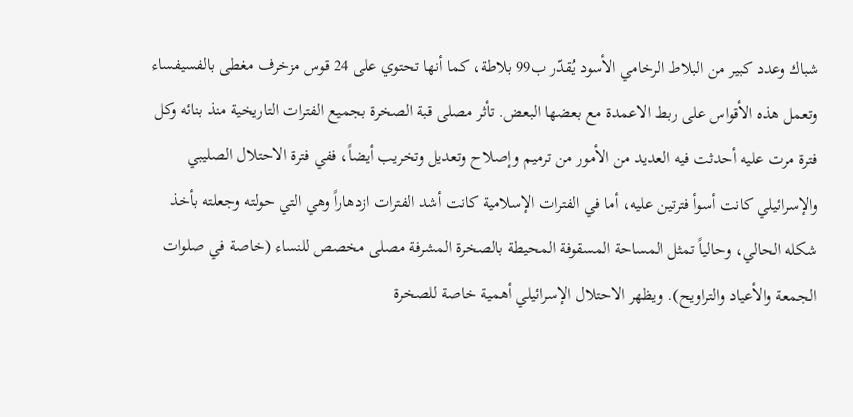شباك وعدد كبير من البلاط الرخامي الأسود يُقدّر ب99 بلاطة، كما أنها تحتوي على 24 قوس مزخرف مغطى بالفسيفساء وتعمل هذه الأقواس على ربط الاعمدة مع بعضها البعض. تأثر مصلى قبة الصخرة بجميع الفترات التاريخية منذ بنائه وكل فترة مرت عليه أحدثت فيه العديد من الأمور من ترميم وإصلاح وتعديل وتخريب أيضاً، ففي فترة الاحتلال الصليبي والإسرائيلي كانت أسوأ فترتين عليه، أما في الفترات الإسلامية كانت أشد الفترات ازدهاراً وهي التي حولته وجعلته بأخذ شكله الحالي، وحالياً تمثل المساحة المسقوفة المحيطة بالصخرة المشرفة مصلى مخصص للنساء (خاصة في صلوات الجمعة والأعياد والتراويح). ويظهر الاحتلال الإسرائيلي أهمية خاصة للصخرة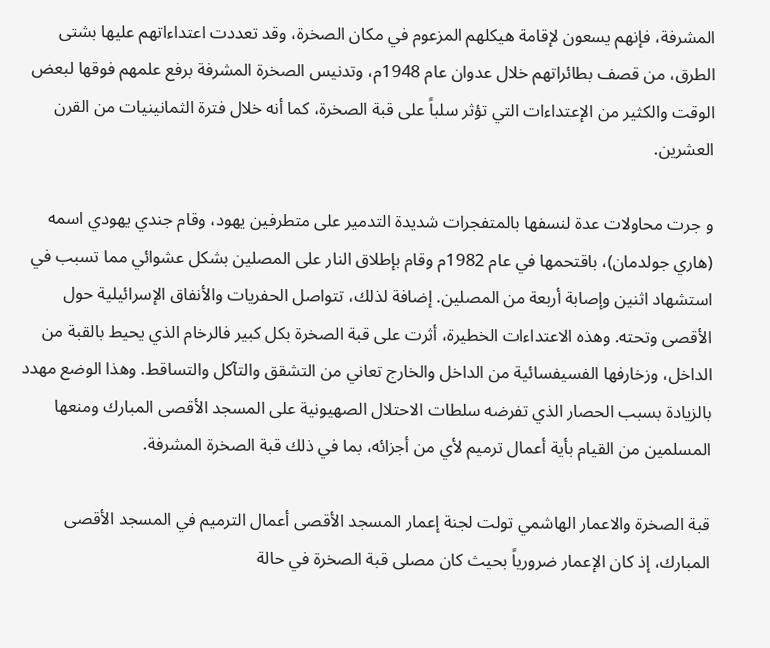المشرفة، فإنهم يسعون لإقامة هيكلهم المزعوم في مكان الصخرة، وقد تعددت اعتداءاتهم عليها بشتى الطرق، من قصف بطائراتهم خلال عدوان عام 1948م، وتدنيس الصخرة المشرفة برفع علمهم فوقها لبعض الوقت والكثير من الإعتداءات التي تؤثر سلباً على قبة الصخرة، كما أنه خلال فترة الثمانينيات من القرن العشرين.

و جرت محاولات عدة لنسفها بالمتفجرات شديدة التدمير على متطرفين يهود، وقام جندي يهودي اسمه (هاري جولدمان)، باقتحمها في عام 1982م وقام بإطلاق النار على المصلين بشكل عشوائي مما تسبب في استشهاد اثنين وإصابة أربعة من المصلين. إضافة لذلك، تتواصل الحفريات والأنفاق الإسرائيلية حول الأقصى وتحته. وهذه الاعتداءات الخطيرة، أثرت على قبة الصخرة بكل كبير فالرخام الذي يحيط بالقبة من الداخل، وزخارفها الفسيفسائية من الداخل والخارج تعاني من التشقق والتآكل والتساقط. وهذا الوضع مهدد بالزيادة بسبب الحصار الذي تفرضه سلطات الاحتلال الصهيونية على المسجد الأقصى المبارك ومنعها المسلمين من القيام بأية أعمال ترميم لأي من أجزائه، بما في ذلك قبة الصخرة المشرفة.

قبة الصخرة والاعمار الهاشمي تولت لجنة إعمار المسجد الأقصى أعمال الترميم في المسجد الأقصى المبارك، إذ كان الإعمار ضرورياً بحيث كان مصلى قبة الصخرة في حالة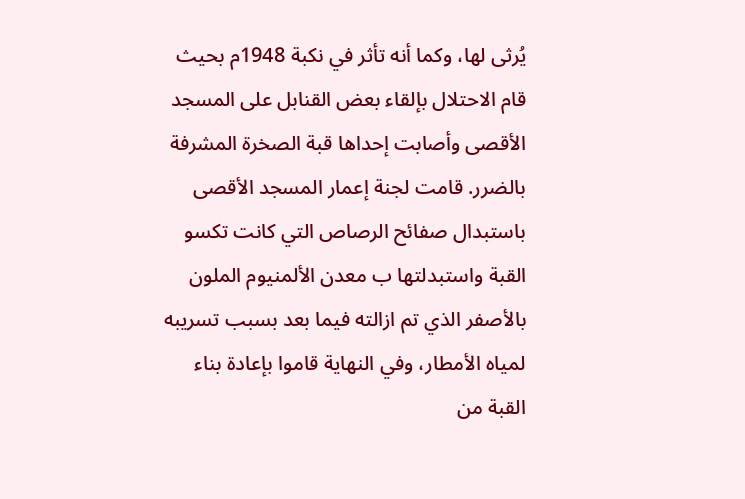يُرثى لها، وكما أنه تأثر في نكبة 1948م بحيث قام الاحتلال بإلقاء بعض القنابل على المسجد الأقصى وأصابت إحداها قبة الصخرة المشرفة بالضرر. قامت لجنة إعمار المسجد الأقصى باستبدال صفائح الرصاص التي كانت تكسو القبة واستبدلتها ب معدن الألمنيوم الملون بالأصفر الذي تم ازالته فيما بعد بسبب تسريبه لمياه الأمطار، وفي النهاية قاموا بإعادة بناء القبة من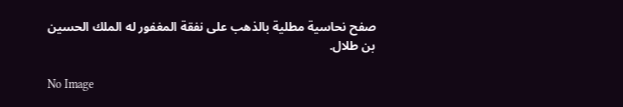صفح نحاسية مطلية بالذهب على نفقة المغفور له الملك الحسين بن طلال.

No Image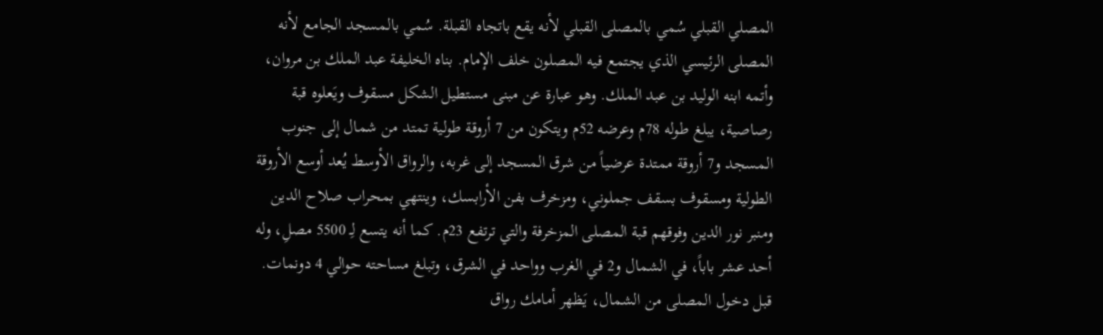المصلي القبلي سُمي بالمصلى القبلي لأنه يقع باتجاه القبلة. سُمي بالمسجد الجامع لأنه المصلى الرئيسي الذي يجتمع فيه المصلون خلف الإمام. بناه الخليفة عبد الملك بن مروان، وأتمه ابنه الوليد بن عبد الملك. وهو عبارة عن مبنى مستطيل الشكل مسقوف ويَعلوه قبة رصاصية، يبلغ طوله 78م وعرضه 52م ويتكون من 7 أروقة طولية تمتد من شمال إلى جنوب المسجد و7 أروقة ممتدة عرضياً من شرق المسجد إلى غربه، والرواق الأوسط يُعد أوسع الأروقة الطولية ومسقوف بسقف جملوني، ومزخرف بفن الأرابسك، وينتهي بمحراب صلاح الدين ومنبر نور الدين وفوقهم قبة المصلى المزخرفة والتي ترتفع 23م. كما أنه يتسع لِـ 5500 مصلِ، وله أحد عشر باباً، في الشمال و2 في الغرب وواحد في الشرق، وتبلغ مساحته حوالي 4 دونمات. قبل دخول المصلى من الشمال، يَظهر أمامك رواق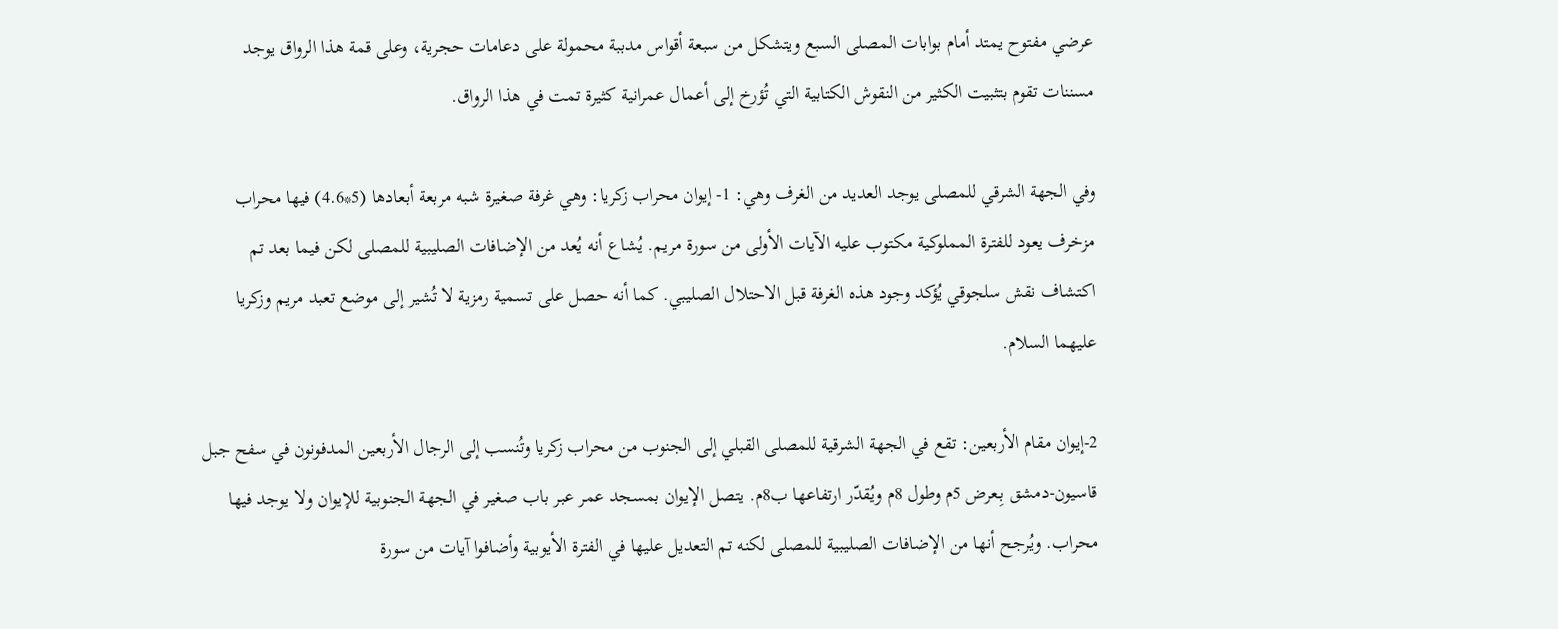عرضي مفتوح يمتد أمام بوابات المصلى السبع ويتشكل من سبعة أقواس مدببة محمولة على دعامات حجرية، وعلى قمة هذا الرواق يوجد مسننات تقوم بتثبيت الكثير من النقوش الكتابية التي تُؤرخ إلى أعمال عمرانية كثيرة تمت في هذا الرواق.

وفي الجهة الشرقي للمصلى يوجد العديد من الغرف وهي: 1- إيوان محراب زكريا: وهي غرفة صغيرة شبه مربعة أبعادها (5*4.6) فيها محراب مزخرف يعود للفترة المملوكية مكتوب عليه الآيات الأولى من سورة مريم. يُشاع أنه يُعد من الإضافات الصليبية للمصلى لكن فيما بعد تم اكتشاف نقش سلجوقي يُؤكد وجود هذه الغرفة قبل الاحتلال الصليبي. كما أنه حصل على تسمية رمزية لا تُشير إلى موضع تعبد مريم وزكريا عليهما السلام.

2-إيوان مقام الأربعين: تقع في الجهة الشرقية للمصلى القبلي إلى الجنوب من محراب زكريا وتُنسب إلى الرجال الأربعين المدفونون في سفح جبل قاسيون-دمشق بِـعرض 5م وطول 8م ويُقدّر ارتفاعها ب8م. يتصل الإيوان بمسجد عمر عبر باب صغير في الجهة الجنوبية للإيوان ولا يوجد فيها محراب. ويُرجح أنها من الإضافات الصليبية للمصلى لكنه تم التعديل عليها في الفترة الأيوبية وأضافوا آيات من سورة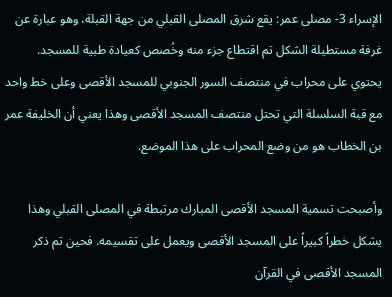الإسراء 3- مصلى عمر: يقع شرق المصلى القبلي من جهة القبلة، وهو عبارة عن غرفة مستطيلة الشكل تم اقتطاع جزء منه وخُصص كعيادة طبية للمسجد. يحتوي على محراب في منتصف السور الجنوبي للمسجد الأقصى وعلى خط واحد مع قبة السلسلة التي تحتل منتصف المسجد الأقصى وهذا يعني أن الخليفة عمر بن الخطاب هو من وضع المحراب على هذا الموضع.

وأصبحت تسمية المسجد الأقصى المبارك مرتبطة في المصلى القبلي وهذا يشكل خطراً كبيراً على المسجد الأقصى ويعمل على تقسيمه. فحين تم ذكر المسجد الأقصى في القرآن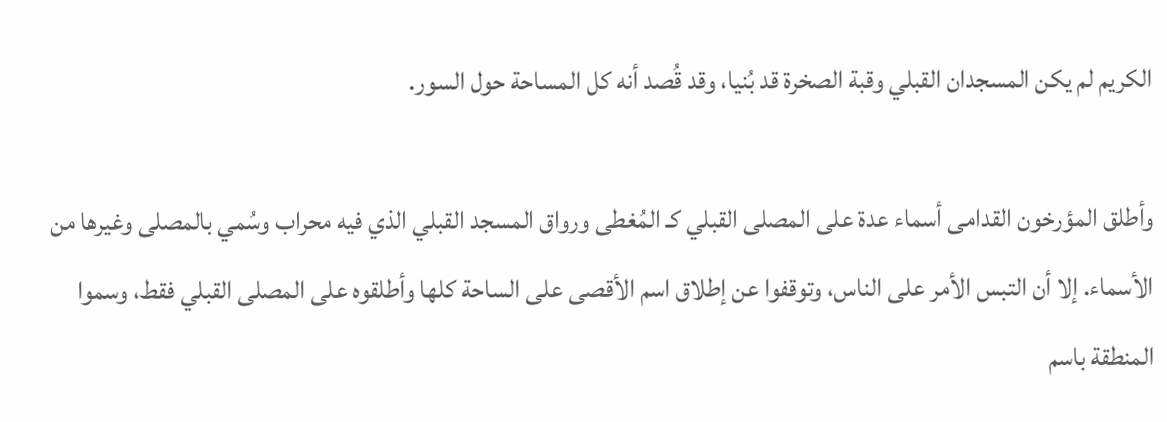الكريم لم يكن المسجدان القبلي وقبة الصخرة قد بُنيا، وقد قُصد أنه كل المساحة حول السور.

وأطلق المؤرخون القدامى أسماء عدة على المصلى القبلي كـ المُغطى ورواق المسجد القبلي الذي فيه محراب وسُمي بالمصلى وغيرها من الأسماء. إلا أن التبس الأمر على الناس، وتوقفوا عن إطلاق اسم الأقصى على الساحة كلها وأطلقوه على المصلى القبلي فقط، وسموا المنطقة باسم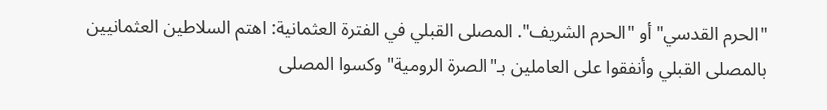"الحرم القدسي" أو "الحرم الشريف". المصلى القبلي في الفترة العثمانية: اهتم السلاطين العثمانيين بالمصلى القبلي وأنفقوا على العاملين بـ"الصرة الرومية" وكسوا المصلى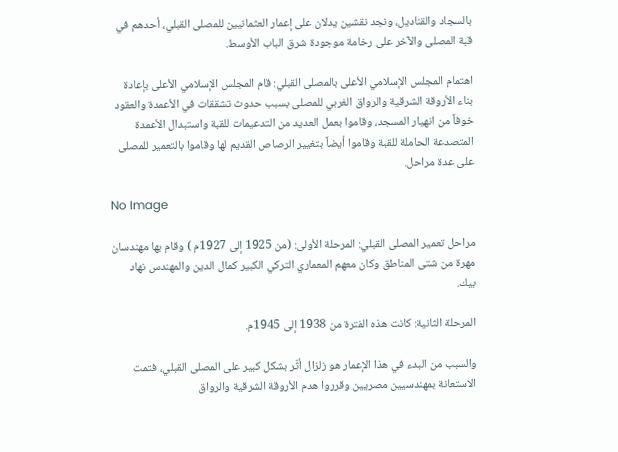بالسجاد والقناديل، ونجد نقشين يدلان على إعمار العثمانيين للمصلى القبلي، أحدهم في قبة المصلى والآخر على رخامة موجودة شرق الباب الأوسط.

اهتمام المجلس الإسلامي الأعلى بالمصلى القبلي: قام المجلس الإسلامي الأعلى بإعادة بناء الأروقة الشرقية والرواق الغربي للمصلى بسبب حدوث تشققات في الأعمدة والعقود خوفاً من انهيار المسجد، وقاموا بعمل العديد من التدعيمات للقبة واستبدال الأعمدة المتصدعة الحاملة للقبة وقاموا أيضاً بتغيير الرصاص القديم لها وقاموا بالتعمير للمصلى على عدة مراحل.

No Image

مراحل تعمير المصلى القبلي: المرحلة الأولى: (من 1925 إلى 1927م ) وقام بها مهندسان مهرة من شتى المناطق وكان معهم المعماري التركي الكبير كمال الدين والمهندس نهاد بيك.

المرحلة الثانية: كانت هذه الفترة من 1938 إلى 1945م.

والسبب من البدء في هذا الإعمار هو زلزال أثّر بشكل كبير على المصلى القبلي، فتمت الاستعانة بمهندسيين مصريين وقرروا هدم الأروقة الشرقية والرواق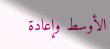الأوسط وإعادة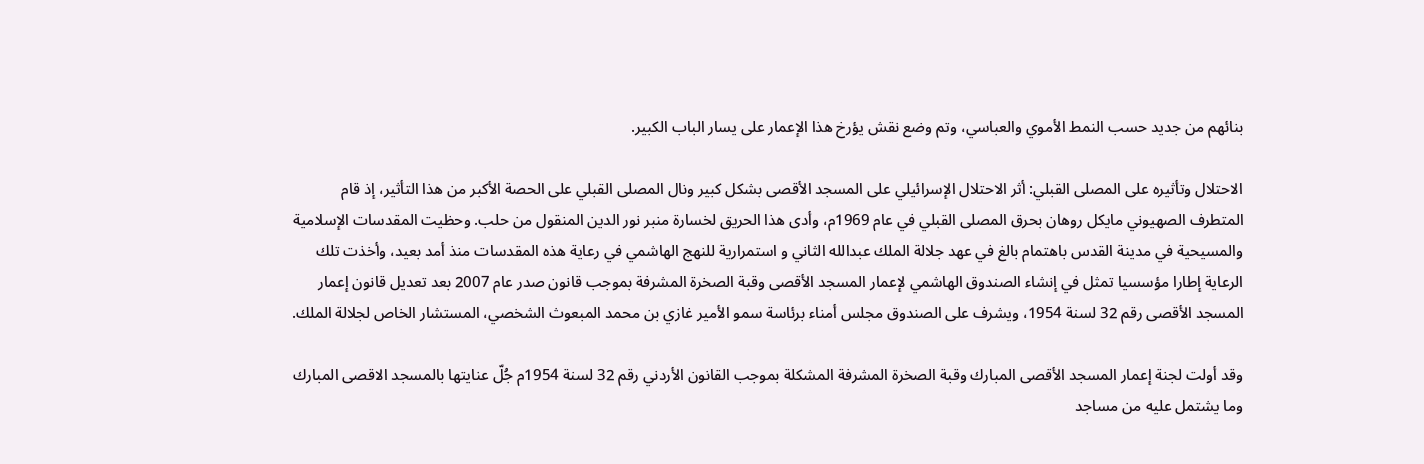بنائهم من جديد حسب النمط الأموي والعباسي، وتم وضع نقش يؤرخ هذا الإعمار على يسار الباب الكبير.

الاحتلال وتأثيره على المصلى القبلي: أثر الاحتلال الإسرائيلي على المسجد الأقصى بشكل كبير ونال المصلى القبلي على الحصة الأكبر من هذا التأثير، إذ قام المتطرف الصهيوني مايكل روهان بحرق المصلى القبلي في عام 1969م، وأدى هذا الحريق لخسارة منبر نور الدين المنقول من حلب. وحظيت المقدسات الإسلامية والمسيحية في مدينة القدس باهتمام بالغ في عهد جلالة الملك عبدالله الثاني و استمرارية للنهج الهاشمي في رعاية هذه المقدسات منذ أمد بعيد، وأخذت تلك الرعاية إطارا مؤسسيا تمثل في إنشاء الصندوق الهاشمي لإعمار المسجد الأقصى وقبة الصخرة المشرفة بموجب قانون صدر عام 2007 بعد تعديل قانون إعمار المسجد الأقصى رقم 32 لسنة 1954، ويشرف على الصندوق مجلس أمناء برئاسة سمو الأمير غازي بن محمد المبعوث الشخصي، المستشار الخاص لجلالة الملك.

وقد أولت لجنة إعمار المسجد الأقصى المبارك وقبة الصخرة المشرفة المشكلة بموجب القانون الأردني رقم 32 لسنة 1954م جُلّ عنايتها بالمسجد الاقصى المبارك وما يشتمل عليه من مساجد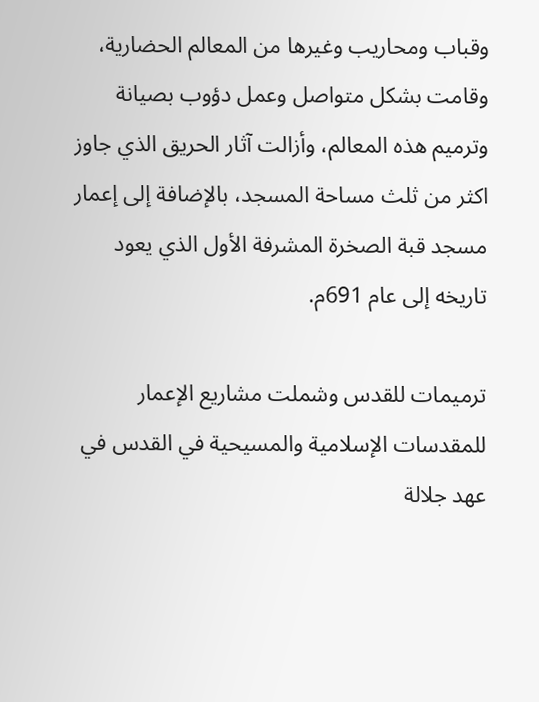وقباب ومحاريب وغيرها من المعالم الحضارية، وقامت بشكل متواصل وعمل دؤوب بصيانة وترميم هذه المعالم، وأزالت آثار الحريق الذي جاوز اكثر من ثلث مساحة المسجد، بالإضافة إلى إعمار مسجد قبة الصخرة المشرفة الأول الذي يعود تاريخه إلى عام 691م.

ترميمات للقدس وشملت مشاريع الإعمار للمقدسات الإسلامية والمسيحية في القدس في عهد جلالة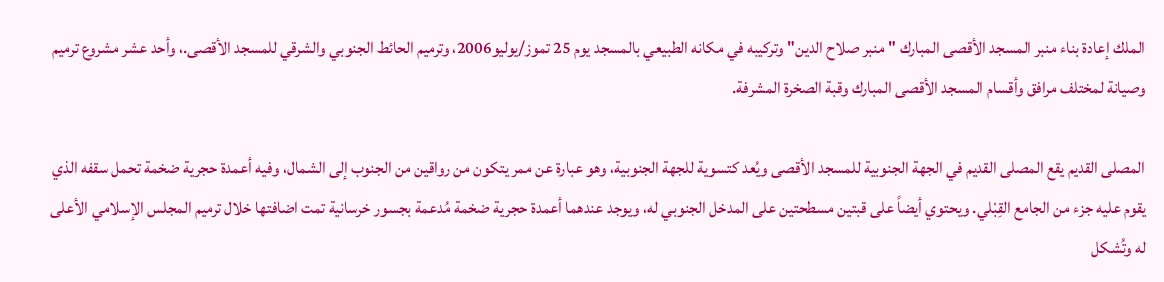الملك إعادة بناء منبر المسجد الأقصى المبارك "منبر صلاح الدين" وتركيبه في مكانه الطبيعي بالمسجد يوم 25 تموز/يوليو2006، وترميم الحائط الجنوبي والشرقي للمسجد الأقصى.، وأحد عشر مشروع ترميم وصيانة لمختلف مرافق وأقسام المسجد الأقصى المبارك وقبة الصخرة المشرفة.

المصلى القديم يقع المصلى القديم في الجهة الجنوبية للمسجد الأقصى ويُعد كتسوية للجهة الجنوبية، وهو عبارة عن ممر يتكون من رواقين من الجنوب إلى الشمال، وفيه أعمدة حجرية ضخمة تحمل سقفه الذي يقوم عليه جزء من الجامع القِبْلي. ويحتوي أيضاً على قبتين مسطحتين على المدخل الجنوبي له، ويوجد عندهما أعمدة حجرية ضخمة مُدعمة بجسور خرسانية تمت اضافتها خلال ترميم المجلس الإسلامي الأعلى له وتُشكل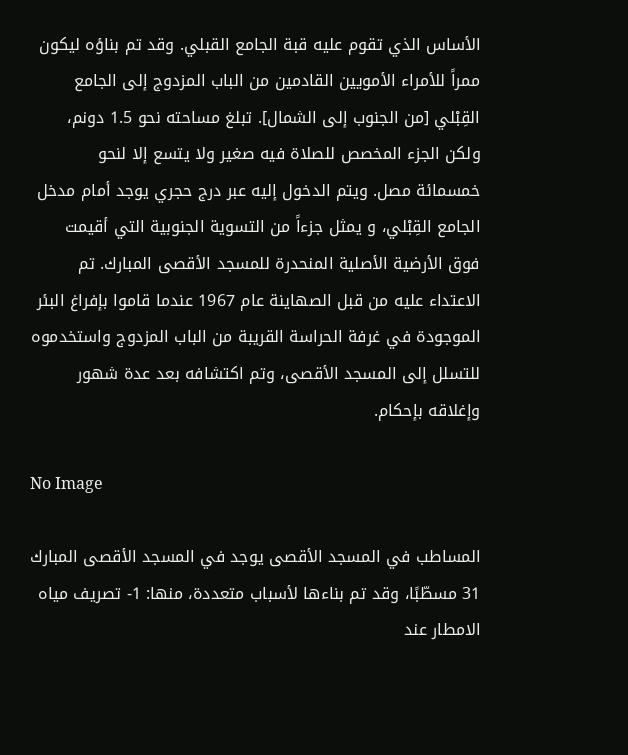الأساس الذي تقوم عليه قبة الجامع القبلي. وقد تم بناؤه ليكون ممراً للأمراء الأمويين القادمين من الباب المزدوج إلى الجامع القِبْلي [من الجنوب إلى الشمال]. تبلغ مساحته نحو 1.5 دونم، ولكن الجزء المخصص للصلاة فيه صغير ولا يتسع إلا لنحو خمسمائة مصل. ويتم الدخول إليه عبر درج حجري يوجد أمام مدخل الجامع القِبْلي، و يمثل جزءاً من التسوية الجنوبية التي أقيمت فوق الأرضية الأصلية المنحدرة للمسجد الأقصى المبارك. تم الاعتداء عليه من قبل الصهاينة عام 1967 عندما قاموا بإفراغ البئر الموجودة في غرفة الحراسة القريبة من الباب المزدوج واستخدموه للتسلل إلى المسجد الأقصى، وتم اكتشافه بعد عدة شهور وإغلاقه بإحكام.

No Image

المساطب في المسجد الأقصى يوجد في المسجد الأقصى المبارك 31 مسطّبًا، وقد تم بناءها لأسباب متعددة، منها: 1- تصريف مياه الامطار عند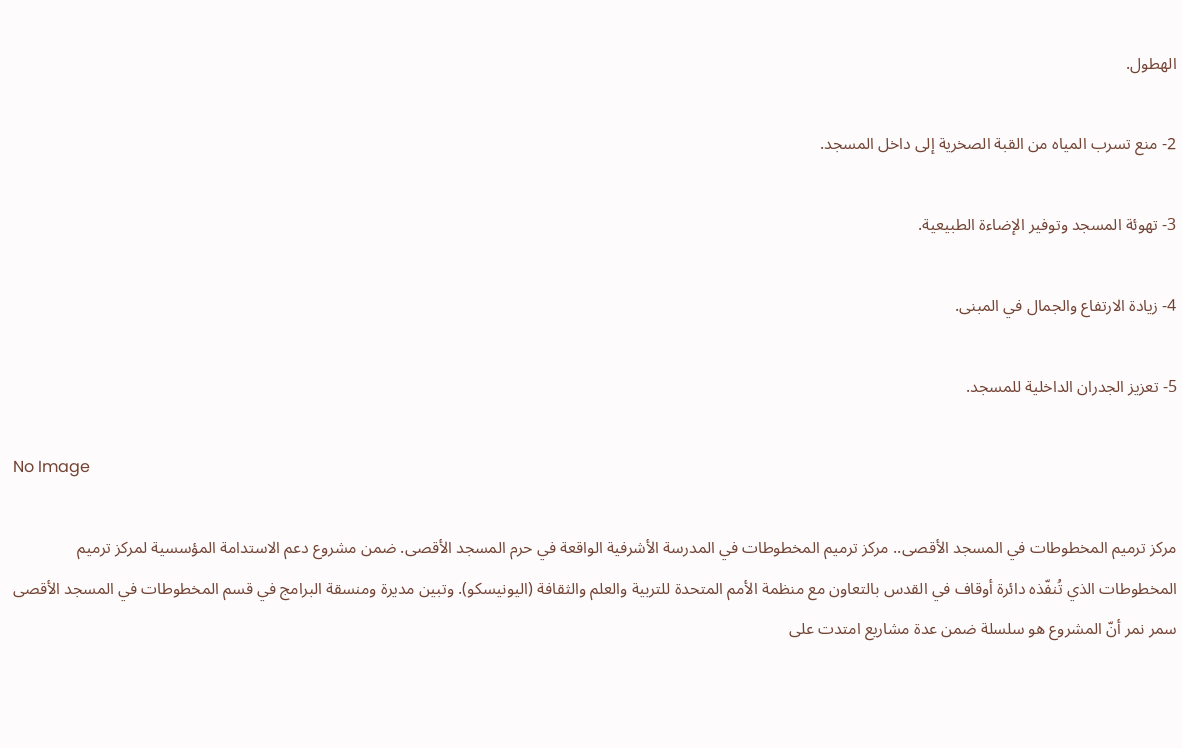الهطول.

2- منع تسرب المياه من القبة الصخرية إلى داخل المسجد.

3- تهوئة المسجد وتوفير الإضاءة الطبيعية.

4- زيادة الارتفاع والجمال في المبنى.

5- تعزيز الجدران الداخلية للمسجد.

No Image

مركز ترميم المخطوطات في المسجد الأقصى.. مركز ترميم المخطوطات في المدرسة الأشرفية الواقعة في حرم المسجد الأقصى. ضمن مشروع دعم الاستدامة المؤسسية لمركز ترميم المخطوطات الذي تُنفّذه دائرة أوقاف في القدس بالتعاون مع منظمة الأمم المتحدة للتربية والعلم والثقافة (اليونيسكو). وتبين مديرة ومنسقة البرامج في قسم المخطوطات في المسجد الأقصى سمر نمر أنّ المشروع هو سلسلة ضمن عدة مشاريع امتدت على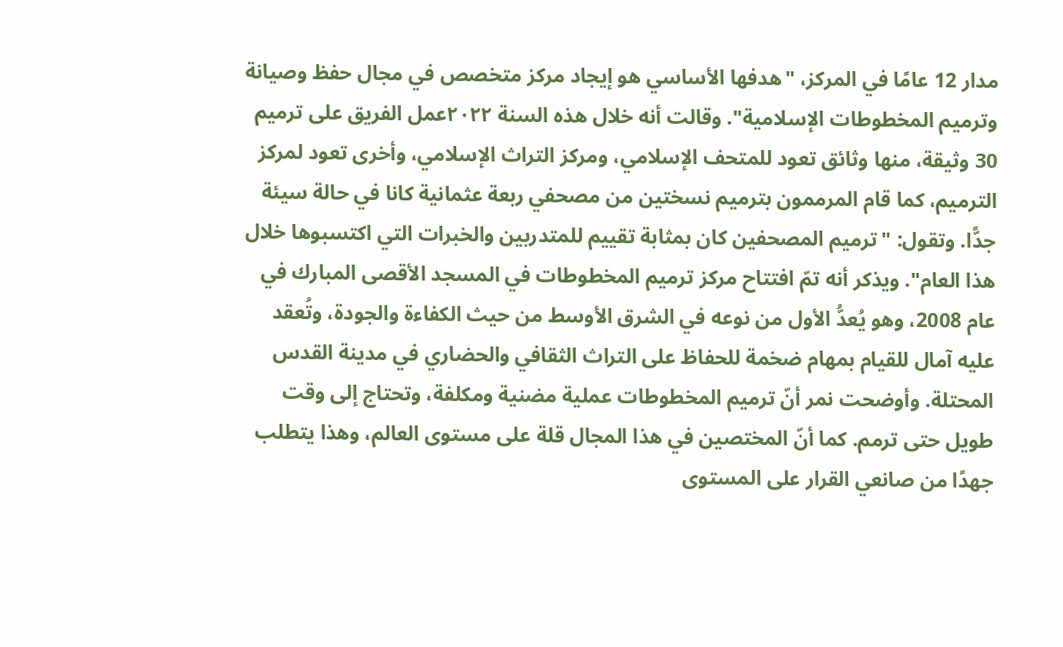مدار 12 عامًا في المركز، "هدفها الأساسي هو إيجاد مركز متخصص في مجال حفظ وصيانة وترميم المخطوطات الإسلامية". وقالت أنه خلال هذه السنة ٢٠٢٢عمل الفريق على ترميم 30 وثيقة، منها وثائق تعود للمتحف الإسلامي، ومركز التراث الإسلامي، وأخرى تعود لمركز الترميم، كما قام المرممون بترميم نسختين من مصحفي ربعة عثمانية كانا في حالة سيئة جدًّا. وتقول: "ترميم المصحفين كان بمثابة تقييم للمتدربين والخبرات التي اكتسبوها خلال هذا العام". ويذكر أنه تمّ افتتاح مركز ترميم المخطوطات في المسجد الأقصى المبارك في عام 2008، وهو يُعدُّ الأول من نوعه في الشرق الأوسط من حيث الكفاءة والجودة، وتُعقد عليه آمال للقيام بمهام ضخمة للحفاظ على التراث الثقافي والحضاري في مدينة القدس المحتلة. وأوضحت نمر أنّ ترميم المخطوطات عملية مضنية ومكلفة، وتحتاج إلى وقت طويل حتى ترمم. كما أنّ المختصين في هذا المجال قلة على مستوى العالم، وهذا يتطلب جهدًا من صانعي القرار على المستوى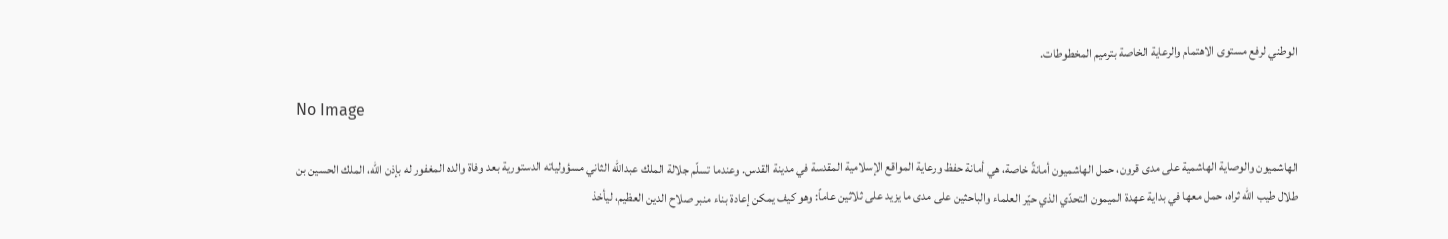الوطني لرفع مستوى الاهتمام والرعاية الخاصة بترميم المخطوطات.

No Image

الهاشميون والوصاية الهاشمية على مدى قرون، حمل الهاشميون أمانةً خاصة، هي أمانة حفظ ورعاية المواقع الإسلامية المقدسة في مدينة القدس. وعندما تسلّم جلالة الملك عبدالله الثاني مسؤولياته الدستورية بعد وفاة والده المغفور له بإذن الله، الملك الحسين بن طلال طيب الله ثراه، حمل معها في بداية عهدة الميمون التحدّي الذي حيّر العلماء والباحثين على مدى ما يزيد على ثلاثين عاماً: وهو كيف يمكن إعادة بناء منبر صلاح الدين العظيم، ليأخذ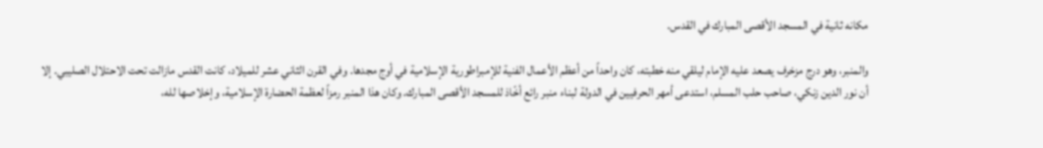مكانه ثانية في المسجد الأقصى المبارك في القدس.

والمنبر، وهو درج مزخرف يصعد عليه الإمام ليلقي منه خطبته، كان واحداً من أعظم الأعمال الفنية للإمبراطورية الإسلامية في أوج مجدها. وفي القرن الثاني عشر للميلاد، كانت القدس مازالت تحت الاحتلال الصليبي. إلا أن نور الدين زنكي، صاحب حلب المسلم، استدعى أمهر الحرفيين في الدولة لبناء منبر رائع أخّاذ للمسجد الأقصى المبارك. وكان هذا المنبر رمزاً لعظمة الحضارة الإسلامية، وإخلاصها لله،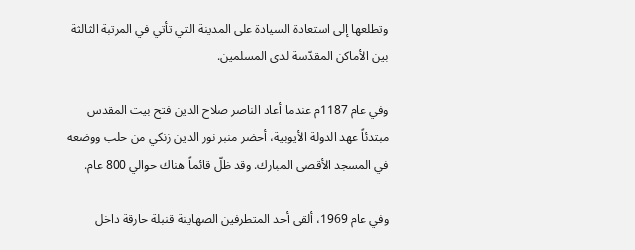وتطلعها إلى استعادة السيادة على المدينة التي تأتي في المرتبة الثالثة بين الأماكن المقدّسة لدى المسلمين.

وفي عام 1187م عندما أعاد الناصر صلاح الدين فتح بيت المقدس مبتدئاً عهد الدولة الأيوبية، أحضر منبر نور الدين زنكي من حلب ووضعه في المسجد الأقصى المبارك. وقد ظلّ قائماً هناك حوالي 800 عام.

وفي عام 1969، ألقى أحد المتطرفين الصهاينة قنبلة حارقة داخل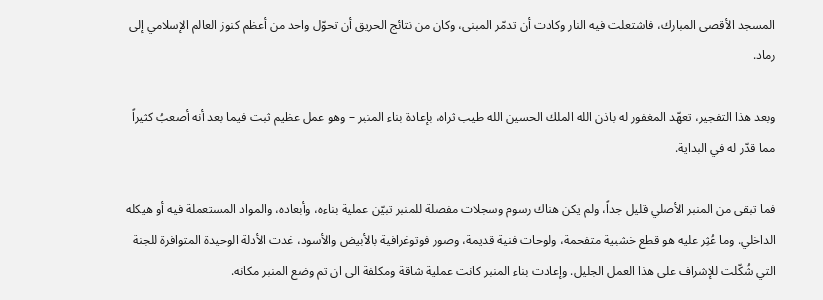المسجد الأقصى المبارك، فاشتعلت فيه النار وكادت أن تدمّر المبنى، وكان من نتائج الحريق أن تحوّل واحد من أعظم كنوز العالم الإسلامي إلى رماد.

وبعد هذا التفجير، تعهّد المغفور له باذن الله الملك الحسين الله طيب ثراه، بإعادة بناء المنبر – وهو عمل عظيم ثبت فيما بعد أنه أصعبُ كثيراً مما قدّر له في البداية.

فما تبقى من المنبر الأصلي قليل جداً، ولم يكن هناك رسوم وسجلات مفصلة للمنبر تبيّن عملية بناءه، وأبعاده، والمواد المستعملة فيه أو هيكله الداخلي. وما عُثِر عليه هو قطع خشبية متفحمة، ولوحات فنية قديمة، وصور فوتوغرافية بالأبيض والأسود، غدت الأدلة الوحيدة المتوافرة للجنة التي شُكّلت للإشراف على هذا العمل الجليل. وإعادت بناء المنبر كانت عملية شاقة ومكلفة الى ان تم وضع المنبر مكانه.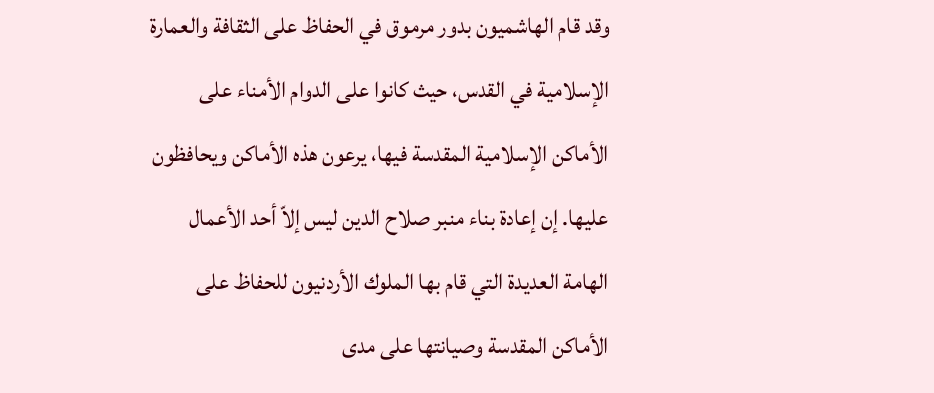وقد قام الهاشميون بدور مرموق في الحفاظ على الثقافة والعمارة الإسلامية في القدس، حيث كانوا على الدوام الأمناء على الأماكن الإسلامية المقدسة فيها، يرعون هذه الأماكن ويحافظون عليها. إن إعادة بناء منبر صلاح الدين ليس إلاّ أحد الأعمال الهامة العديدة التي قام بها الملوك الأردنيون للحفاظ على الأماكن المقدسة وصيانتها على مدى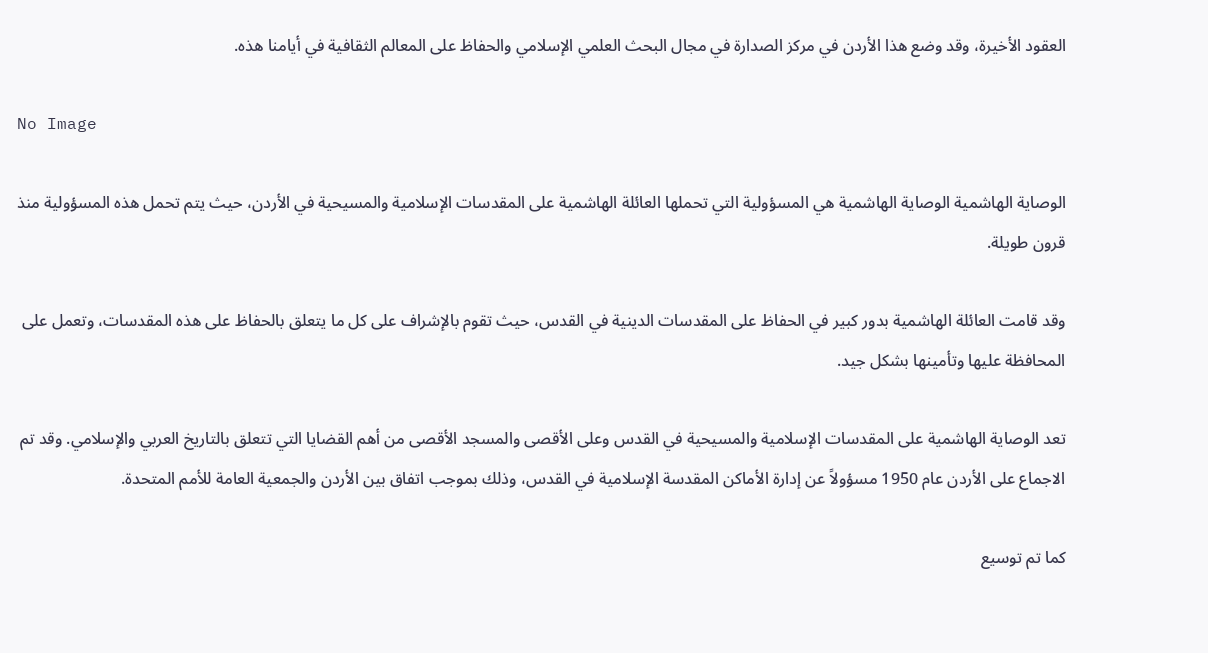العقود الأخيرة، وقد وضع هذا الأردن في مركز الصدارة في مجال البحث العلمي الإسلامي والحفاظ على المعالم الثقافية في أيامنا هذه.

No Image

الوصاية الهاشمية الوصاية الهاشمية هي المسؤولية التي تحملها العائلة الهاشمية على المقدسات الإسلامية والمسيحية في الأردن، حيث يتم تحمل هذه المسؤولية منذ قرون طويلة.

وقد قامت العائلة الهاشمية بدور كبير في الحفاظ على المقدسات الدينية في القدس، حيث تقوم بالإشراف على كل ما يتعلق بالحفاظ على هذه المقدسات، وتعمل على المحافظة عليها وتأمينها بشكل جيد.

تعد الوصاية الهاشمية على المقدسات الإسلامية والمسيحية في القدس وعلى الأقصى والمسجد الأقصى من أهم القضايا التي تتعلق بالتاريخ العربي والإسلامي. وقد تم الاجماع على الأردن عام 1950 مسؤولاً عن إدارة الأماكن المقدسة الإسلامية في القدس، وذلك بموجب اتفاق بين الأردن والجمعية العامة للأمم المتحدة.

كما تم توسيع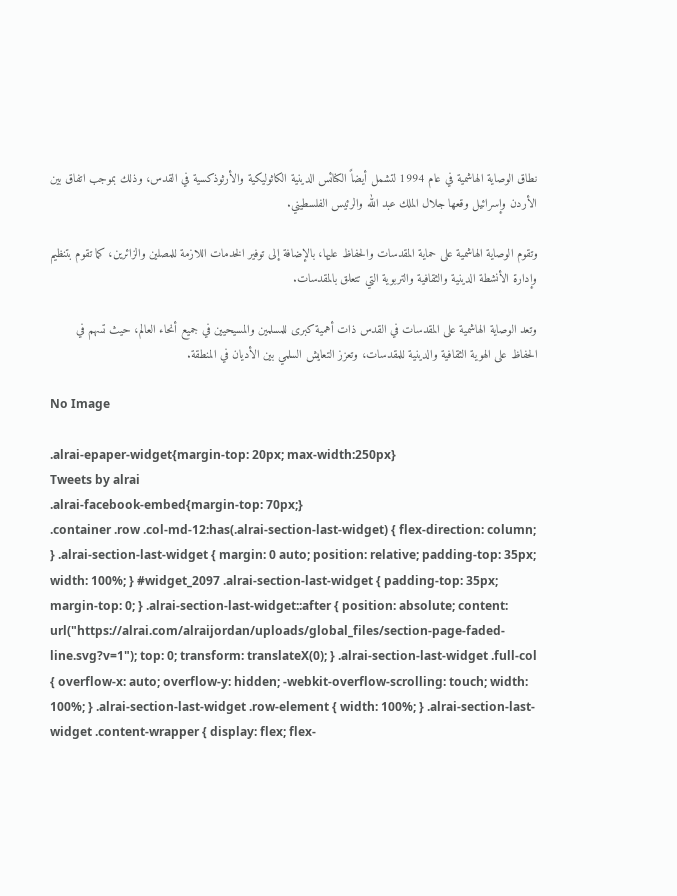نطاق الوصاية الهاشمية في عام 1994 لتشمل أيضاً الكنائس الدينية الكاثوليكية والأرثوذكسية في القدس، وذلك بموجب اتفاق بين الأردن وإسرائيل وقعها جلال الملك عبد الله والرئيس الفلسطيني.

وتقوم الوصاية الهاشمية على حماية المقدسات والحفاظ عليها، بالإضافة إلى توفير الخدمات اللازمة للمصلين والزائرين، كما تقوم بتنظيم وإدارة الأنشطة الدينية والثقافية والتربوية التي تتعلق بالمقدسات.

وتعد الوصاية الهاشمية على المقدسات في القدس ذات أهمية كبرى للمسلمين والمسيحيين في جميع أنحاء العالم، حيث تسهم في الحفاظ على الهوية الثقافية والدينية للمقدسات، وتعزز التعايش السلمي بين الأديان في المنطقة.

No Image

.alrai-epaper-widget{margin-top: 20px; max-width:250px}
Tweets by alrai
.alrai-facebook-embed{margin-top: 70px;}
.container .row .col-md-12:has(.alrai-section-last-widget) { flex-direction: column; } .alrai-section-last-widget { margin: 0 auto; position: relative; padding-top: 35px; width: 100%; } #widget_2097 .alrai-section-last-widget { padding-top: 35px; margin-top: 0; } .alrai-section-last-widget::after { position: absolute; content: url("https://alrai.com/alraijordan/uploads/global_files/section-page-faded-line.svg?v=1"); top: 0; transform: translateX(0); } .alrai-section-last-widget .full-col { overflow-x: auto; overflow-y: hidden; -webkit-overflow-scrolling: touch; width: 100%; } .alrai-section-last-widget .row-element { width: 100%; } .alrai-section-last-widget .content-wrapper { display: flex; flex-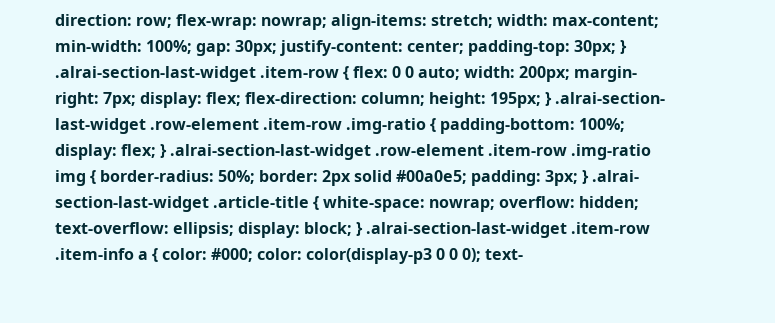direction: row; flex-wrap: nowrap; align-items: stretch; width: max-content; min-width: 100%; gap: 30px; justify-content: center; padding-top: 30px; } .alrai-section-last-widget .item-row { flex: 0 0 auto; width: 200px; margin-right: 7px; display: flex; flex-direction: column; height: 195px; } .alrai-section-last-widget .row-element .item-row .img-ratio { padding-bottom: 100%; display: flex; } .alrai-section-last-widget .row-element .item-row .img-ratio img { border-radius: 50%; border: 2px solid #00a0e5; padding: 3px; } .alrai-section-last-widget .article-title { white-space: nowrap; overflow: hidden; text-overflow: ellipsis; display: block; } .alrai-section-last-widget .item-row .item-info a { color: #000; color: color(display-p3 0 0 0); text-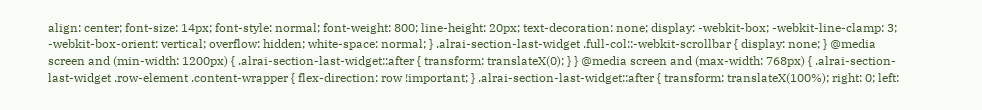align: center; font-size: 14px; font-style: normal; font-weight: 800; line-height: 20px; text-decoration: none; display: -webkit-box; -webkit-line-clamp: 3; -webkit-box-orient: vertical; overflow: hidden; white-space: normal; } .alrai-section-last-widget .full-col::-webkit-scrollbar { display: none; } @media screen and (min-width: 1200px) { .alrai-section-last-widget::after { transform: translateX(0); } } @media screen and (max-width: 768px) { .alrai-section-last-widget .row-element .content-wrapper { flex-direction: row !important; } .alrai-section-last-widget::after { transform: translateX(100%); right: 0; left: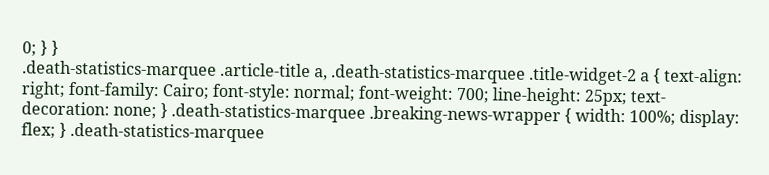0; } }
.death-statistics-marquee .article-title a, .death-statistics-marquee .title-widget-2 a { text-align: right; font-family: Cairo; font-style: normal; font-weight: 700; line-height: 25px; text-decoration: none; } .death-statistics-marquee .breaking-news-wrapper { width: 100%; display: flex; } .death-statistics-marquee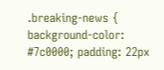.breaking-news { background-color: #7c0000; padding: 22px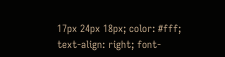17px 24px 18px; color: #fff; text-align: right; font-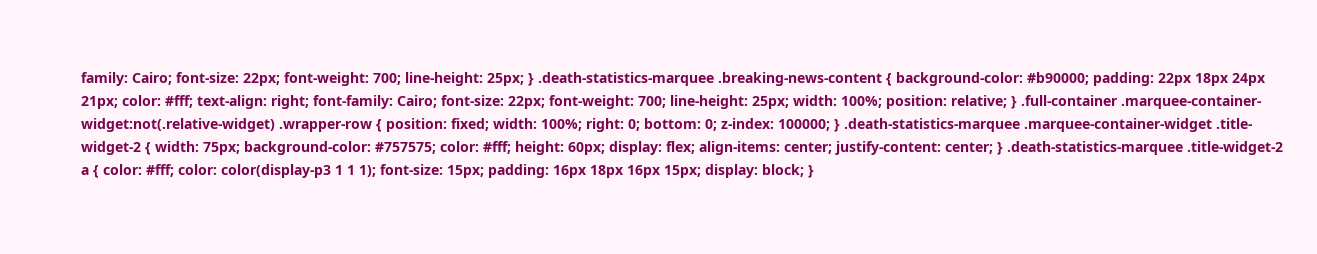family: Cairo; font-size: 22px; font-weight: 700; line-height: 25px; } .death-statistics-marquee .breaking-news-content { background-color: #b90000; padding: 22px 18px 24px 21px; color: #fff; text-align: right; font-family: Cairo; font-size: 22px; font-weight: 700; line-height: 25px; width: 100%; position: relative; } .full-container .marquee-container-widget:not(.relative-widget) .wrapper-row { position: fixed; width: 100%; right: 0; bottom: 0; z-index: 100000; } .death-statistics-marquee .marquee-container-widget .title-widget-2 { width: 75px; background-color: #757575; color: #fff; height: 60px; display: flex; align-items: center; justify-content: center; } .death-statistics-marquee .title-widget-2 a { color: #fff; color: color(display-p3 1 1 1); font-size: 15px; padding: 16px 18px 16px 15px; display: block; }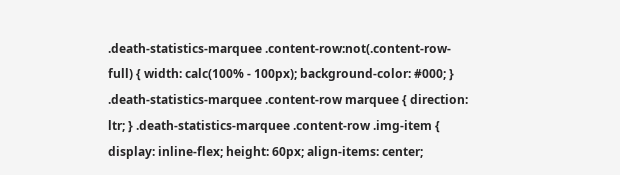.death-statistics-marquee .content-row:not(.content-row-full) { width: calc(100% - 100px); background-color: #000; } .death-statistics-marquee .content-row marquee { direction: ltr; } .death-statistics-marquee .content-row .img-item { display: inline-flex; height: 60px; align-items: center;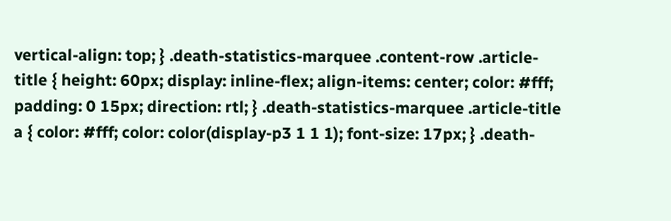vertical-align: top; } .death-statistics-marquee .content-row .article-title { height: 60px; display: inline-flex; align-items: center; color: #fff; padding: 0 15px; direction: rtl; } .death-statistics-marquee .article-title a { color: #fff; color: color(display-p3 1 1 1); font-size: 17px; } .death-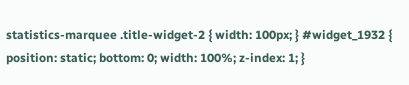statistics-marquee .title-widget-2 { width: 100px; } #widget_1932 { position: static; bottom: 0; width: 100%; z-index: 1; }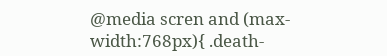@media scren and (max-width:768px){ .death-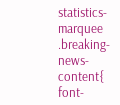statistics-marquee .breaking-news-content{ font-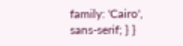family: 'Cairo', sans-serif; } }